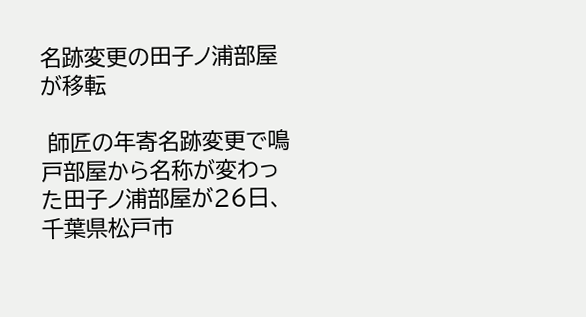名跡変更の田子ノ浦部屋が移転

 師匠の年寄名跡変更で鳴戸部屋から名称が変わった田子ノ浦部屋が26日、千葉県松戸市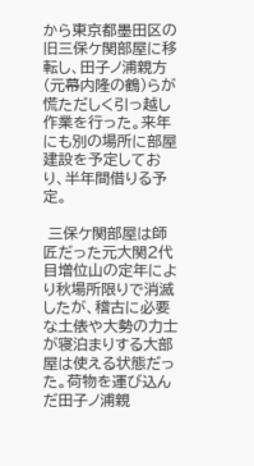から東京都墨田区の旧三保ケ関部屋に移転し、田子ノ浦親方(元幕内隆の鶴)らが慌ただしく引っ越し作業を行った。来年にも別の場所に部屋建設を予定しており、半年間借りる予定。

 三保ケ関部屋は師匠だった元大関2代目増位山の定年により秋場所限りで消滅したが、稽古に必要な土俵や大勢の力士が寝泊まりする大部屋は使える状態だった。荷物を運び込んだ田子ノ浦親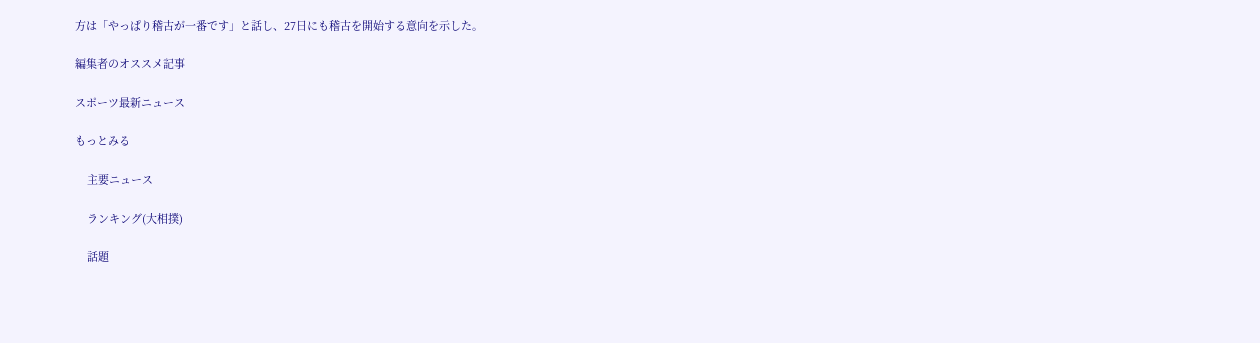方は「やっぱり稽古が一番です」と話し、27日にも稽古を開始する意向を示した。

編集者のオススメ記事

スポーツ最新ニュース

もっとみる

    主要ニュース

    ランキング(大相撲)

    話題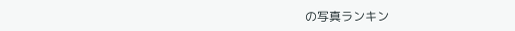の写真ランキン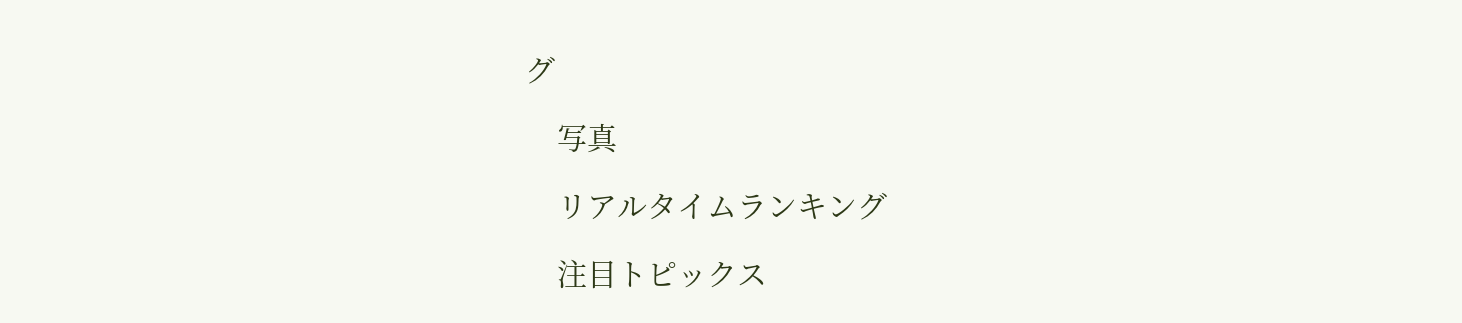グ

    写真

    リアルタイムランキング

    注目トピックス